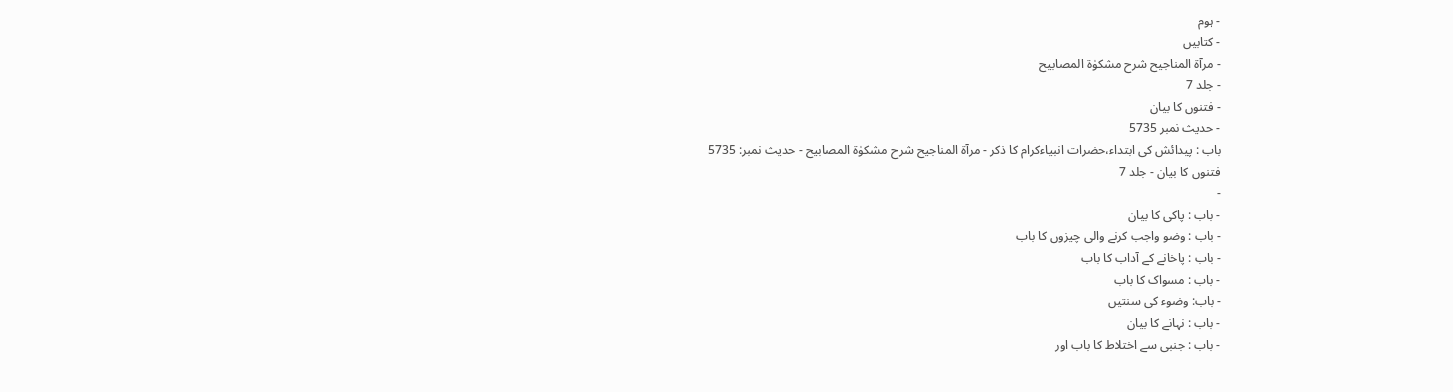- ہوم
- کتابیں
- مرآۃ المناجیح شرح مشکوٰۃ المصابیح
- جلد 7
- فتنوں کا بیان
- حدیث نمبر 5735
باب : پیدائش کی ابتداء،حضرات انبیاءکرام کا ذکر - مرآۃ المناجیح شرح مشکوٰۃ المصابیح - حدیث نمبر: 5735
فتنوں کا بیان - جلد 7
-
- باب : پاکی کا بیان
- باب : وضو واجب کرنے والی چیزوں کا باب
- باب : پاخانے کے آداب کا باب
- باب : مسواک کا باب
- باب: وضوء کی سنتیں
- باب : نہانے کا بیان
- باب : جنبی سے اختلاط کا باب اور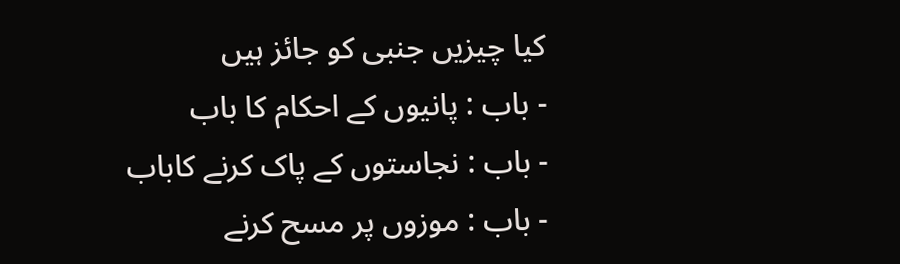کیا چیزیں جنبی کو جائز ہیں
- باب : پانیوں کے احکام کا باب
- باب : نجاستوں کے پاک کرنے کاباب
- باب : موزوں پر مسح کرنے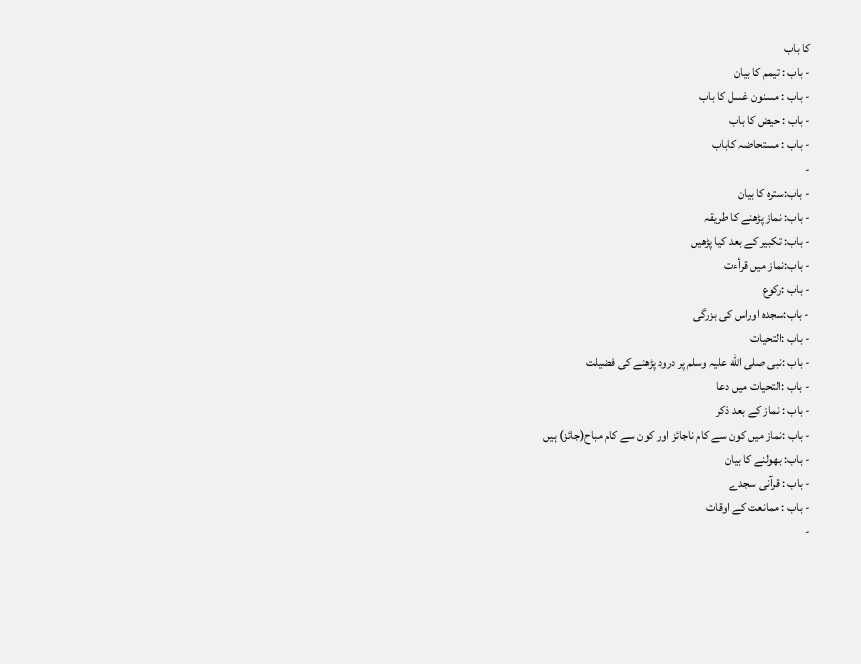کا باب
- باب : تیمم کا بیان
- باب : مسنون غسل کا باب
- باب : حیض کا باب
- باب : مستحاضہ کاباب
-
- باب:سترہ کا بیان
- باب: نماز پڑھنے کا طریقہ
- باب: تکبیر کے بعد کیا پڑھیں
- باب:نماز میں قرأءت
- باب :رکوع
- باب:سجدہ اوراس کی بزرگی
- باب :التحیات
- باب :نبی صلی الله علیہ وسلم پر درود پڑھنے کی فضیلت
- باب :التحیات میں دعا
- باب : نماز کے بعد ذکر
- باب :نماز میں کون سے کام ناجائز اور کون سے کام مباح(جائز) ہیں
- باب: بھولنے کا بیان
- باب : قرآنی سجدے
- باب : ممانعت کے اوقات
-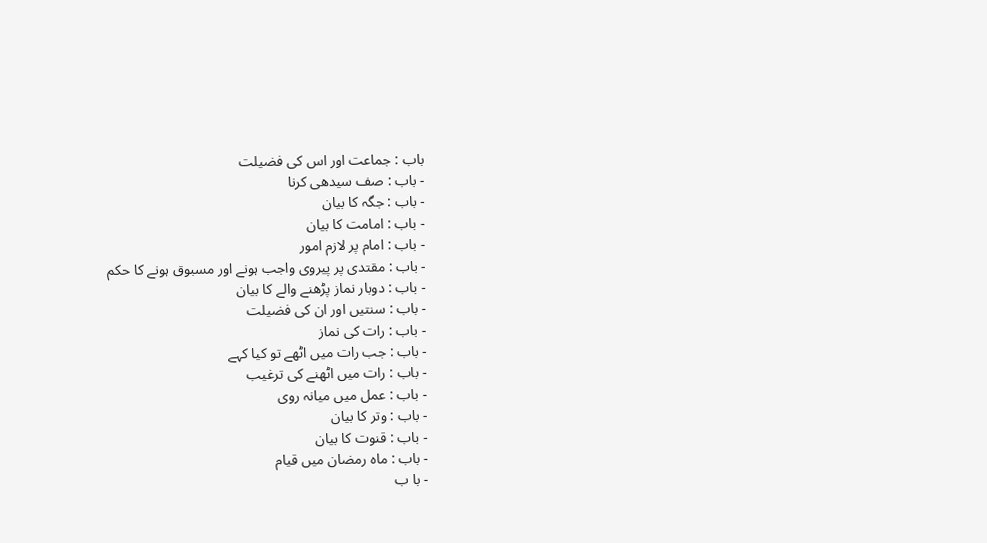باب : جماعت اور اس کی فضیلت
- باب : صف سیدھی کرنا
- باب : جگہ کا بیان
- باب : امامت کا بیان
- باب : امام پر لازم امور
- باب : مقتدی پر پیروی واجب ہونے اور مسبوق ہونے كا حکم
- باب : دوبار نماز پڑھنے والے کا بیان
- باب : سنتیں اور ان کی فضیلت
- باب : رات کی نماز
- باب : جب رات میں اٹھے تو کیا کہے
- باب : رات میں اٹھنے کی ترغیب
- باب : عمل میں میانہ روی
- باب : وتر کا بیان
- باب : قنوت کا بیان
- باب : ماہ رمضان میں قیام
- با ب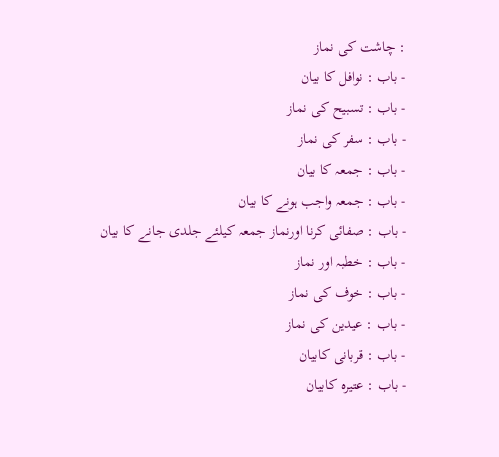: چاشت کی نماز
- باب : نوافل کا بیان
- باب : تسبیح کی نماز
- باب : سفر کی نماز
- باب : جمعہ کا بیان
- باب : جمعہ واجب ہونے کا بیان
- باب : صفائی کرنا اورنماز جمعہ کیلئے جلدی جانے کا بیان
- باب : خطبہ اور نماز
- باب : خوف کی نماز
- باب : عیدین کی نماز
- باب : قربانی کابيان
- باب : عتیرہ کابیان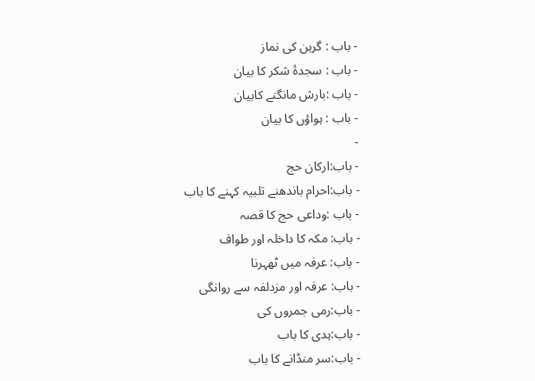- باب : گرہن کی نماز
- باب : سجدۂ شکر کا بیان
- باب :بارش مانگنے کابیان
- باب : ہواؤں کا بیان
-
- باب:ارکان حج
- باب:احرام باندھنے تلبیہ کہنے کا باب
- باب :وداعی حج کا قصہ
- باب: مکہ کا داخلہ اور طواف
- باب: عرفہ میں ٹھہرنا
- باب: عرفہ اور مزدلفہ سے روانگی
- باب:رمی جمروں کی
- باب:ہدی کا باب
- باب:سر منڈانے کا باب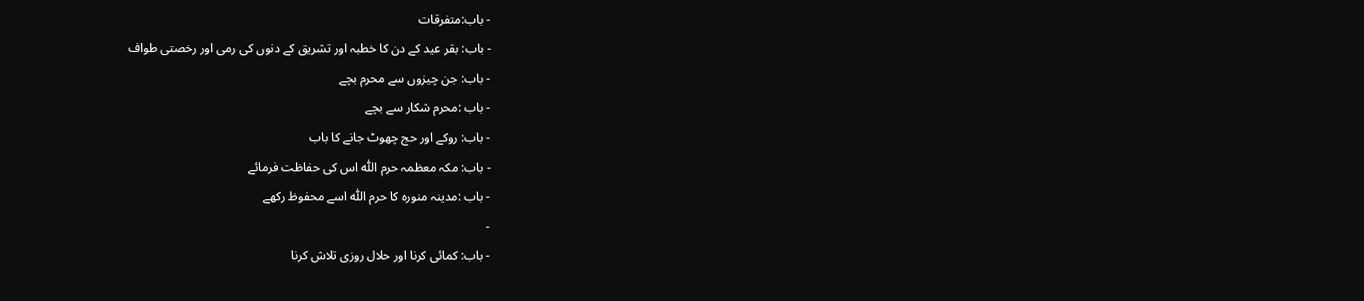- باب:متفرقات
- باب: بقر عید کے دن کا خطبہ اور تشریق کے دنوں کی رمی اور رخصتی طواف
- باب: جن چیزوں سے محرم بچے
- باب :محرم شکار سے بچے
- باب: روکے اور حج چھوٹ جانے کا باب
- باب: مکہ معظمہ حرم اللّٰه اس کی حفاظت فرمائے
- باب :مدینہ منورہ کا حرم اللّٰہ اسے محفوظ رکھے
-
- باب: کمائی کرنا اور حلال روزی تلاش کرنا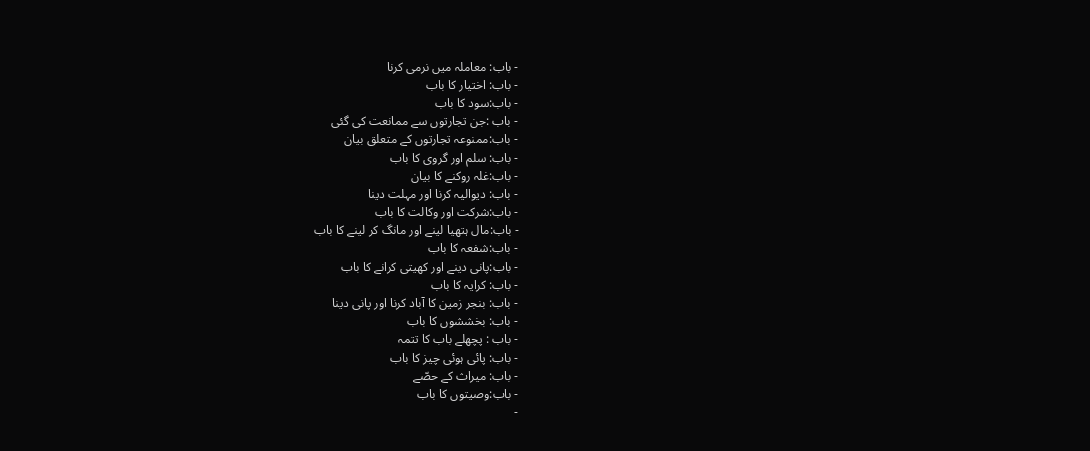- باب: معاملہ میں نرمی کرنا
- باب: اختیار کا باب
- باب:سود کا باب
- باب :جن تجارتوں سے ممانعت کی گئی
- باب:ممنوعہ تجارتوں کے متعلق بیان
- باب: سلم اور گروی کا باب
- باب:غلہ روکنے کا بیان
- باب: دیوالیہ کرنا اور مہلت دینا
- باب:شرکت اور وکالت کا باب
- باب:مال ہتھیا لینے اور مانگ کر لینے کا باب
- باب:شفعہ کا باب
- باب:پانی دینے اور کھیتی کرانے کا باب
- باب: کرایہ کا باب
- باب: بنجر زمین کا آباد کرنا اور پانی دینا
- باب: بخششوں کا باب
- باب : پچھلے باب کا تتمہ
- باب: پائی ہوئی چیز کا باب
- باب: میراث کے حصّے
- باب:وصیتوں کا باب
-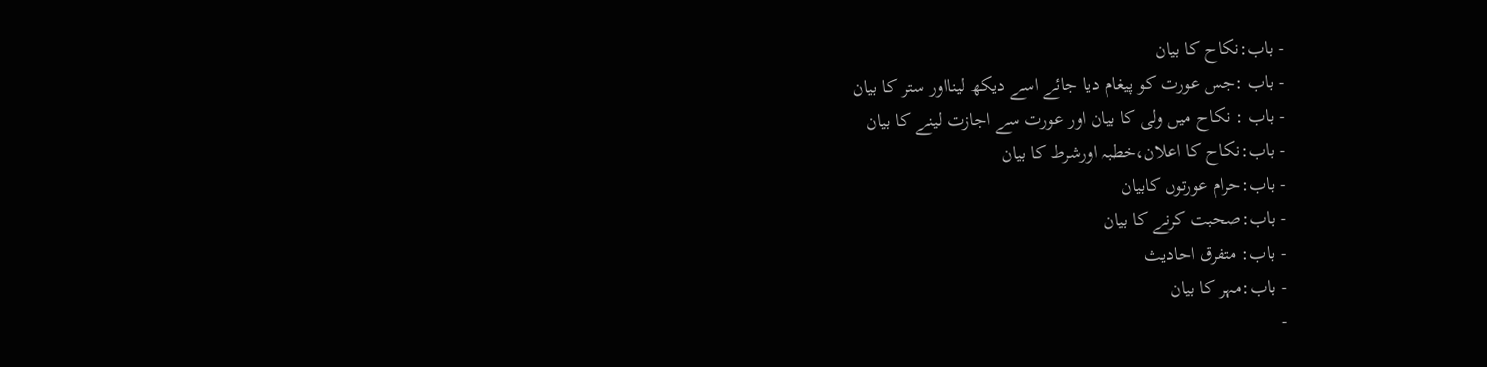- باب:نکاح کا بیان
- باب :جس عورت کو پیغام دیا جائے اسے دیکھ لینااور ستر کا بیان
- باب : نکاح میں ولی کا بیان اور عورت سے اجازت لینے کا بیان
- باب:نکاح کا اعلان،خطبہ اورشرط کا بیان
- باب:حرام عورتوں کابیان
- باب:صحبت کرنے کا بیان
- باب: متفرق احادیث
- باب:مہر کا بیان
-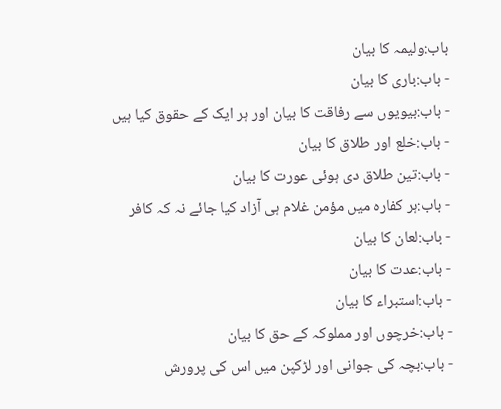باب:ولیمہ کا بیان
- باب:باری کا بیان
- باب:بیویوں سے رفاقت کا بیان اور ہر ایک کے حقوق کیا ہیں
- باب:خلع اور طلاق کا بیان
- باب:تین طلاق دی ہوئی عورت کا بیان
- باب:ہر کفارہ میں مؤمن غلام ہی آزاد کیا جائے نہ کہ کافر
- باب:لعان کا بیان
- باب:عدت کا بیان
- باب:استبراء کا بیان
- باب:خرچوں اور مملوکہ کے حق کا بیان
- باب:بچہ کی جوانی اور لڑکپن میں اس کی پرورش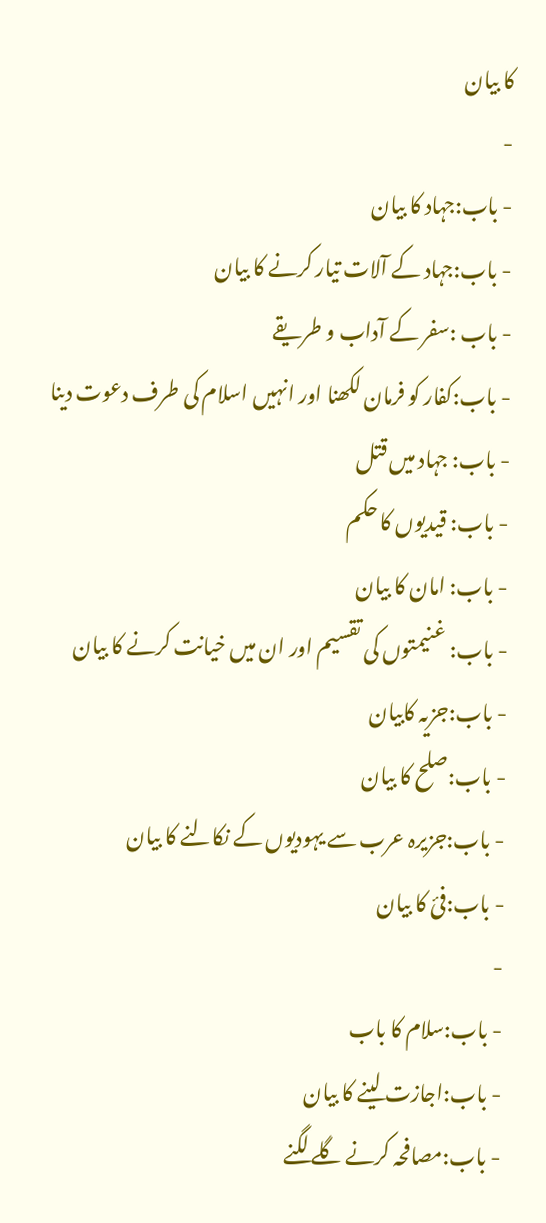کا بیان
-
- باب:جہاد کا بیان
- باب:جہاد کے آلات تیار کرنے کا بیان
- باب :سفر کے آداب و طریقے
- باب:کفار کو فرمان لکھنا اور انہیں اسلام کی طرف دعوت دینا
- باب: جہاد میں قتل
- باب: قیدیوں کا حکم
- باب: امان کا بیان
- باب: غنیمتوں کی تقسیم اور ان میں خیانت کرنے کا بیان
- باب:جزیہ کابیان
- باب:صلح کا بیان
- باب:جزیرہ عرب سے یہودیوں کے نکالنے کا بیان
- باب:فئ کا بیان
-
- باب:سلام کا باب
- باب:اجازت لینے کا بیان
- باب:مصافحہ کرنے گلے لگنے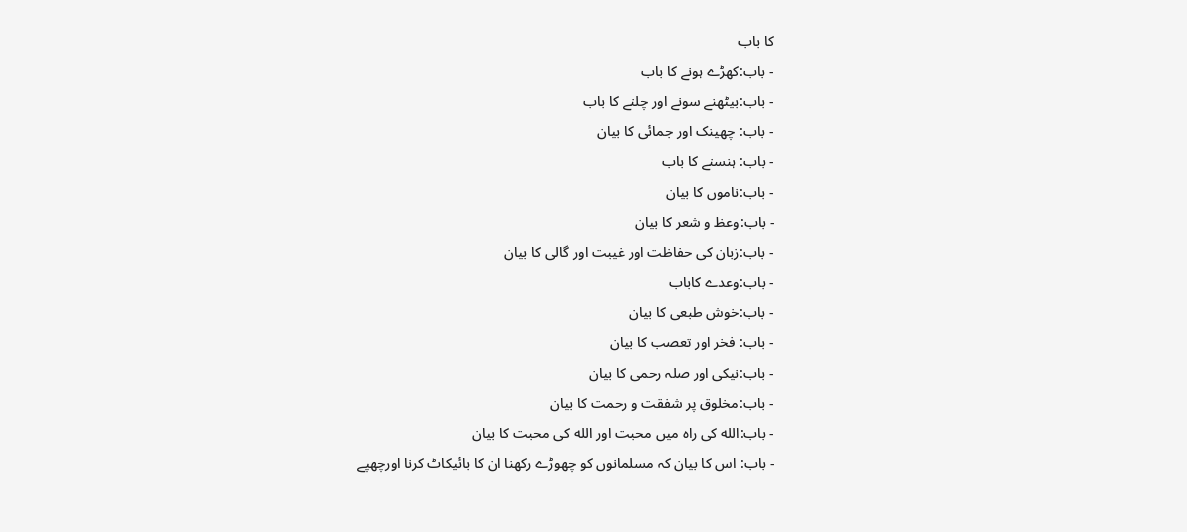کا باب
- باب:کھڑے ہونے کا باب
- باب:بیٹھنے سونے اور چلنے کا باب
- باب: چھینک اور جمائی کا بیان
- باب: ہنسنے کا باب
- باب:ناموں کا بیان
- باب:وعظ و شعر کا بیان
- باب:زبان کی حفاظت اور غیبت اور گالی کا بیان
- باب:وعدے کاباب
- باب:خوش طبعی کا بیان
- باب: فخر اور تعصب کا بیان
- باب:نیکی اور صلہ رحمی کا بیان
- باب:مخلوق پر شفقت و رحمت کا بیان
- باب:الله کی راہ میں محبت اور الله کی محبت کا بیان
- باب: اس کا بیان کہ مسلمانوں کو چھوڑے رکھنا ان کا بائیکاٹ کرنا اورچھپے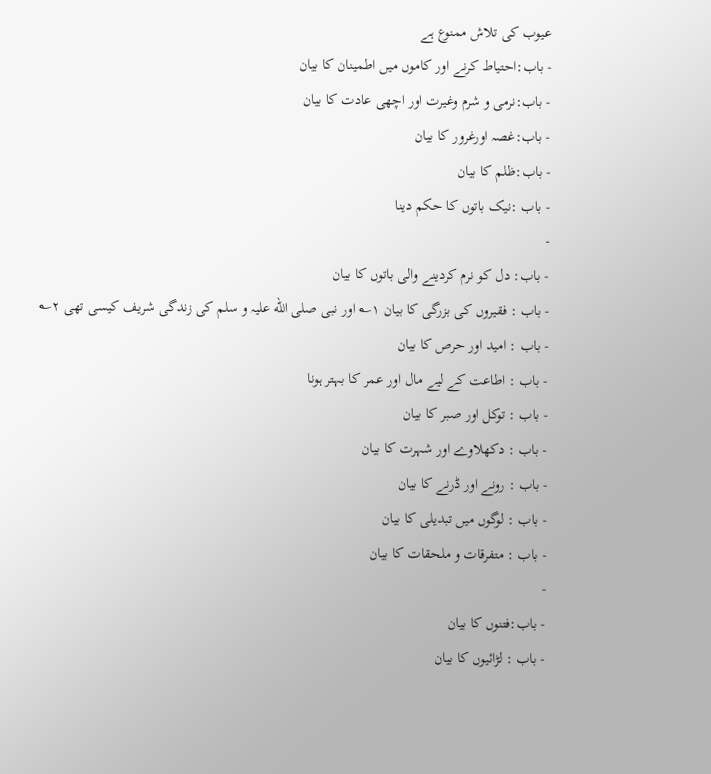عیوب کی تلاش ممنوع ہے
- باب:احتیاط کرنے اور کاموں میں اطمینان کا بیان
- باب:نرمی و شرم وغیرت اور اچھی عادت کا بیان
- باب:غصہ اورغرور کا بیان
- باب:ظلم کا بیان
- باب :نیک باتوں کا حکم دینا
-
- باب: دل کو نرم کردینے والی باتوں کا بیان
- باب : فقیروں کی بزرگی کا بیان ۱؎ اور نبی صلی الله علیہ و سلم کی زندگی شریف کیسی تھی ۲؎
- باب : امید اور حرص کا بیان
- باب : اطاعت کے لیے مال اور عمر کا بہتر ہونا
- باب : توکل اور صبر کا بیان
- باب : دکھلاوے اور شہرت کا بیان
- باب : رونے اور ڈرنے کا بیان
- باب : لوگوں میں تبدیلی کا بیان
- باب : متفرقات و ملحقات کا بیان
-
- باب:فتنوں کا بیان
- باب : لڑائیوں کا بیان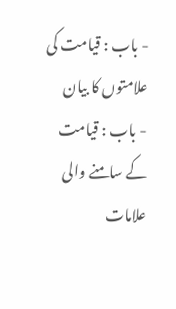- باب : قیامت کی علامتوں کا بیان
- باب : قیامت کے سامنے والی علامات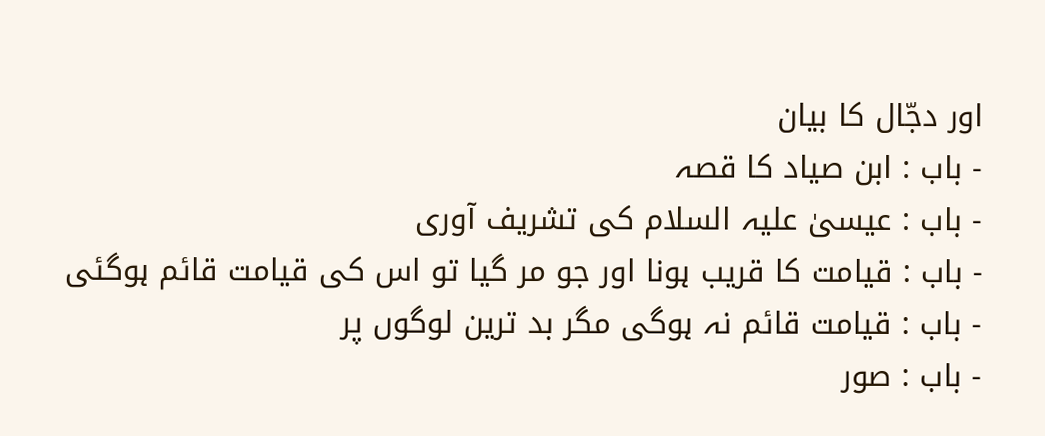اور دجّال کا بیان
- باب : ابن صیاد کا قصہ
- باب : عیسیٰ علیہ السلام کی تشریف آوری
- باب : قیامت کا قریب ہونا اور جو مر گیا تو اس کی قیامت قائم ہوگئی
- باب : قیامت قائم نہ ہوگی مگر بد ترین لوگوں پر
- باب : صور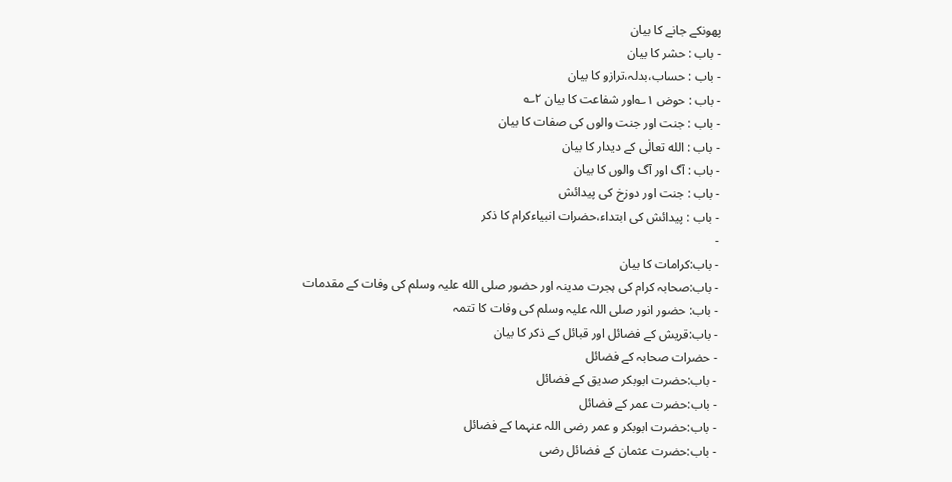پھونکے جانے کا بیان
- باب : حشر کا بیان
- باب : حساب،بدلہ،ترازو کا بیان
- باب : حوض ۱؎اور شفاعت کا بیان ۲؎
- باب : جنت اور جنت والوں کی صفات کا بیان
- باب : الله تعالٰی کے دیدار کا بیان
- باب : آگ اور آگ والوں کا بیان
- باب : جنت اور دوزخ کی پیدائش
- باب : پیدائش کی ابتداء،حضرات انبیاءکرام کا ذکر
-
- باب:کرامات کا بیان
- باب:صحابہ کرام کی ہجرت مدینہ اور حضور صلی الله علیہ وسلم کی وفات کے مقدمات
- باب: حضور انور صلی اللہ علیہ وسلم کی وفات کا تتمہ
- باب:قریش کے فضائل اور قبائل کے ذکر کا بیان
- حضرات صحابہ کے فضائل
- باب:حضرت ابوبکر صدیق کے فضائل
- باب:حضرت عمر کے فضائل
- باب:حضرت ابوبکر و عمر رضی اللہ عنہما کے فضائل
- باب:حضرت عثمان کے فضائل رضی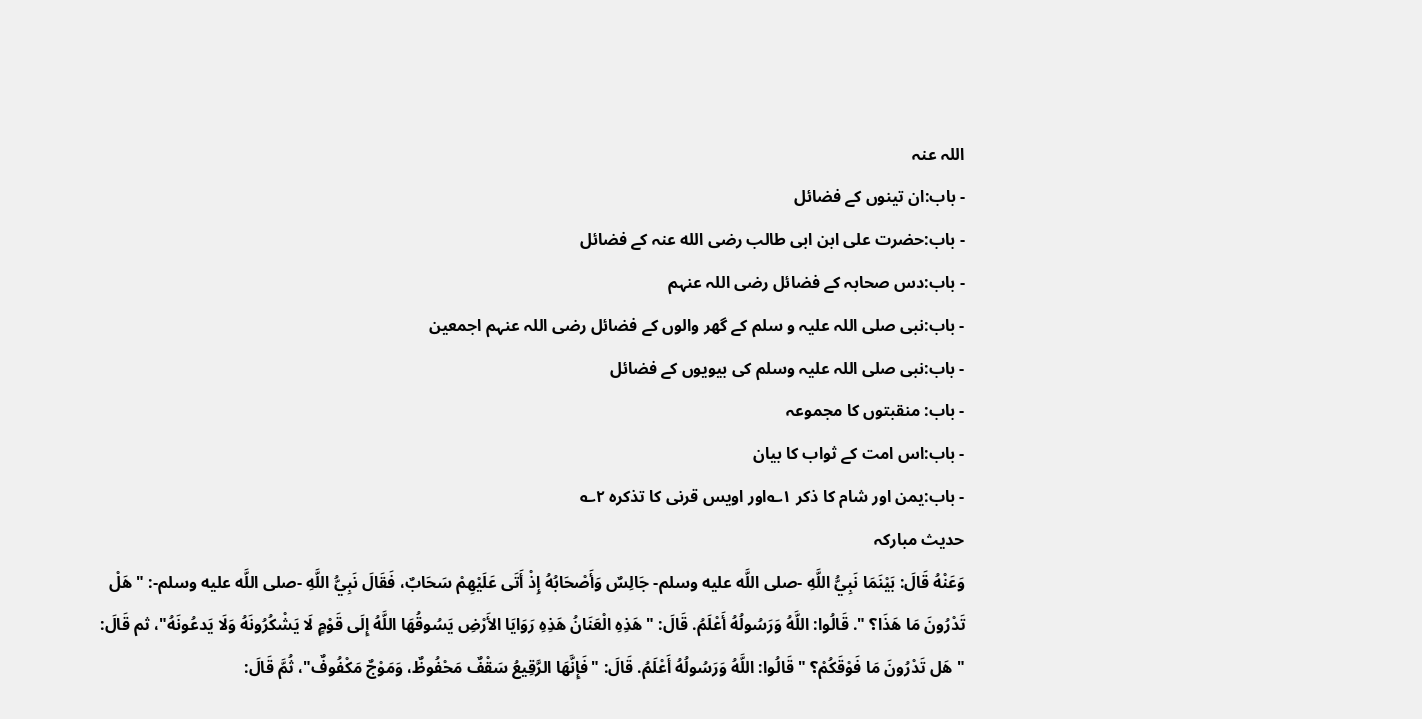اللہ عنہ
- باب:ان تینوں کے فضائل
- باب:حضرت علی ابن ابی طالب رضی الله عنہ کے فضائل
- باب:دس صحابہ کے فضائل رضی اللہ عنہم
- باب:نبی صلی اللہ علیہ و سلم کے گھر والوں کے فضائل رضی اللہ عنہم اجمعین
- باب:نبی صلی اللہ علیہ وسلم کی بیویوں کے فضائل
- باب: منقبتوں کا مجموعہ
- باب:اس امت کے ثواب کا بیان
- باب:یمن اور شام کا ذکر ۱؎اور اویس قرنی کا تذکرہ ۲؎
حدیث مبارکہ
وَعَنْهُ قَالَ: بَيْنَمَا نَبِيُّ اللَّهِ -صلى اللَّه عليه وسلم- جَالِسٌ وَأَصْحَابُهُ إِذْ أَتَى عَلَيْهِمْ سَحَابٌ، فَقَالَ نَبِيُّ اللَّهِ -صلى اللَّه عليه وسلم-: "هَلْ تَدْرُونَ مَا هَذَا؟ ". قَالُوا: اللَّهُ وَرَسُولُهُ أَعْلَمُ. قَالَ: "هَذِهِ الْعَنَانُ هَذِهِ رَوَايَا الأَرْضِ يَسُوقُهَا اللَّهُ إِلَى قَوْمٍ لَا يَشْكُرُونَهُ وَلَا يَدعُونَهُ"، ثم قَالَ: "هَل تَدْرُونَ مَا فَوْقَكُمْ؟ " قَالُوا: اللَّهُ وَرَسُولُهُ أَعْلَمُ. قَالَ: "فَإِنَّهَا الرَّقِيعُ سَقْفٌ مَحْفُوظٌ، وَمَوْجٌ مَكْفُوفٌ"، ثُمَّ قَالَ: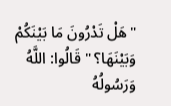"هَلْ تَدْرُونَ مَا بَيْنَكُمْ وَبَيْنَهَا؟ " قَالُوا: اللَّهُ وَرَسُولُهُ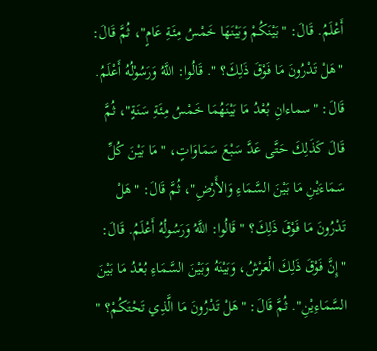أَعْلَمُ. قَالَ: "بَيْنَكُمْ وَبَيْنَهَا خَمْسُ مِئَةِ عَامٍ"، ثُمَّ قَالَ: "هَلْ تَدْرُونَ مَا فَوْقَ ذَلِكَ؟ ". قَالُوا: اللَّهُ وَرَسُوْلُهُ أَعْلَمُ. قَالَ: "سماءانِ بُعْدُ مَا بَيْنَهُمَا خَمْسُ مِئَةِ سَنَةٍ"، ثُمَّ قَالَ كَذَلِكَ حَتَّى عَدَّ سَبْعَ سَمَاوَاتٍ، "مَا بَيْنَ كُلِّ سَمَاءَيْنِ مَا بَيْنَ السَّمَاءِ وَالأَرْضِ"، ثُمَّ قَالَ: "هَلْ تَدْرُونَ مَا فَوْقَ ذَلِكَ؟ " قَالُوا: اللَّهُ وَرَسُولُهُ أَعْلَمُ. قَالَ: "إِنَّ فَوْقَ ذَلِكَ الْعَرْشُ، وَبَيْنَهُ وَبَيْنَ السَّمَاءِ بُعْدُ مَا بَيْنَ السَّمَاءِيْنِ". ثُمَّ قَالَ: "هَلْ تَدْرُونَ مَا الَّذِي تَحْتَكُمْ؟ "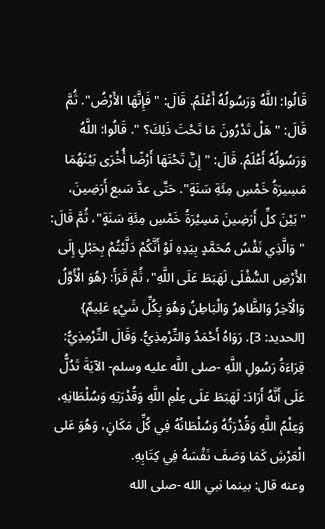قَالُوا: اللَّهُ وَرَسُولُهُ أَعْلَمُ. قَالَ: "فَإِنَّهَا الأَرْضُ". ثُمَّ قَالَ: "هَلْ تَدْرُونَ مَا تَحْتَ ذَلِكَ؟ ". قَالُوا: اللَّهُ وَرَسُولُهُ أَعْلَمُ. قَالَ: "إِنَّ تَحْتَهَا أَرْضًا أُخْرَى بَيْنَهُمَا مَسِيرَةُ خَمْسِ مِئَةِ سَنَةٍ". حَتَّى عدَّ سَبع أَرَضِينَ، "بَيْنَ كلِّ أَرَضِينَ مَسِيْرَةُ خَمْسِ مِئَةِ سَنَةٍ"، ثُمَّ قَالَ: "وَالَّذِي نَفْسُ مُحَمَّدٍ بِيَدِهِ لَوْ أَنَّكُمْ دَلَّيْتُمْ بِحَبْلٍ إِلَى الأَرْضِ السُّفْلَى لَهَبَطَ عَلَى اللَّهِ"، ثُمَّ قَرَأَ: {هُوَ الْأَوَّلُ وَالْآخِرُ وَالظَّاهِرُ وَالْبَاطِنُ وَهُوَ بِكُلِّ شَيْءٍ عَلِيمٌ} [الحديد: 3]. رَوَاهُ أَحْمَدُ وَالتِّرْمِذِيُّ. وَقَالَ التِّرْمِذِيُّ: قِرَاءَةُ رَسُولِ اللَّهِ -صلى اللَّه عليه وسلم- الآيَةَ تَدُلُّ عَلَى أَنَّهُ أَرَادَ: لَهَبَطَ عَلَى عِلْمِ اللَّهِ وَقُدْرَتِهِ وَسُلْطَانِهِ، وَعِلْمُ اللَّهِ وَقُدْرَتُهُ وَسُلْطَانُهُ فِي كُلِّ مَكَانٍ، وَهُوَ عَلى الْعَرْشِ كَمَا وَصَفَ نَفْسَهُ فِي كِتَابِهِ.
وعنه قال: بينما نبي الله -صلى الله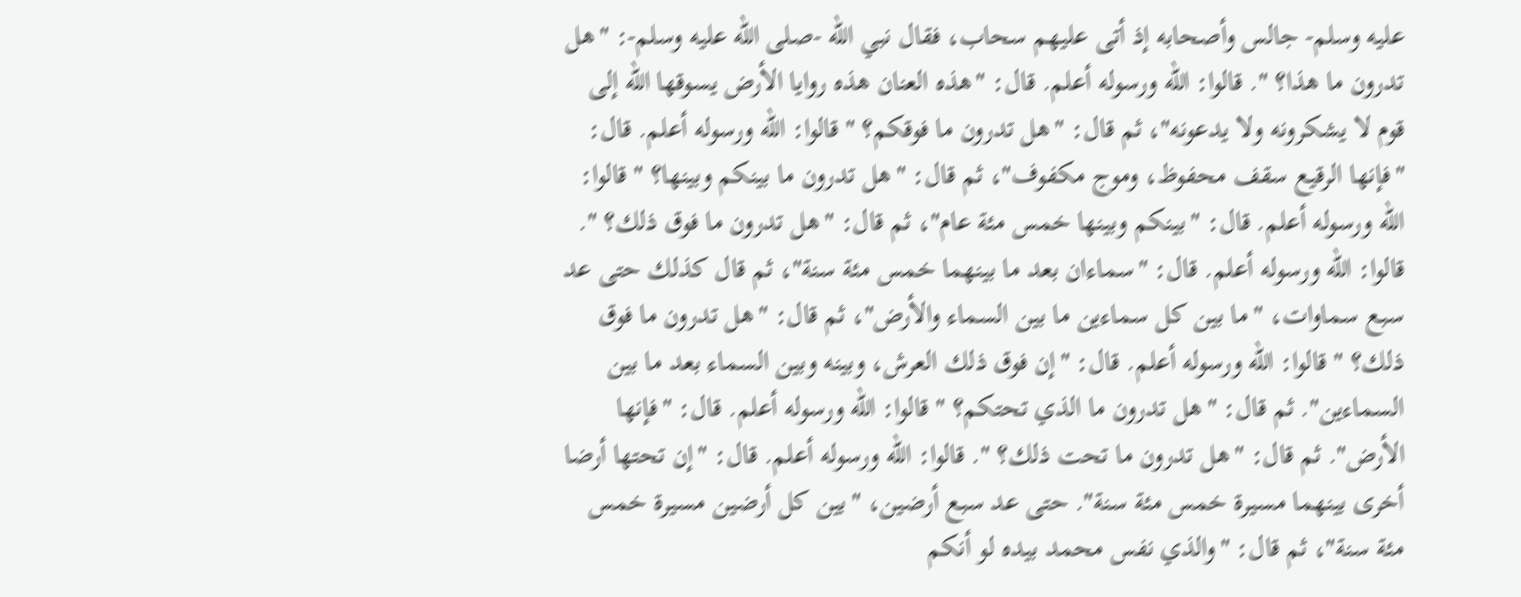عليه وسلم- جالس وأصحابه إذ أتى عليهم سحاب، فقال نبي الله -صلى الله عليه وسلم-: "هل تدرون ما هذا؟ ". قالوا: الله ورسوله أعلم. قال: "هذه العنان هذه روايا الأرض يسوقها الله إلى قوم لا يشكرونه ولا يدعونه"، ثم قال: "هل تدرون ما فوقكم؟ " قالوا: الله ورسوله أعلم. قال: "فإنها الرقيع سقف محفوظ، وموج مكفوف"، ثم قال: "هل تدرون ما بينكم وبينها؟ " قالوا: الله ورسوله أعلم. قال: "بينكم وبينها خمس مئة عام"، ثم قال: "هل تدرون ما فوق ذلك؟ ". قالوا: الله ورسوله أعلم. قال: "سماءان بعد ما بينهما خمس مئة سنة"، ثم قال كذلك حتى عد سبع سماوات، "ما بين كل سماءين ما بين السماء والأرض"، ثم قال: "هل تدرون ما فوق ذلك؟ " قالوا: الله ورسوله أعلم. قال: "إن فوق ذلك العرش، وبينه وبين السماء بعد ما بين السماءين". ثم قال: "هل تدرون ما الذي تحتكم؟ " قالوا: الله ورسوله أعلم. قال: "فإنها الأرض". ثم قال: "هل تدرون ما تحت ذلك؟ ". قالوا: الله ورسوله أعلم. قال: "إن تحتها أرضا أخرى بينهما مسيرة خمس مئة سنة". حتى عد سبع أرضين، "بين كل أرضين مسيرة خمس مئة سنة"، ثم قال: "والذي نفس محمد بيده لو أنكم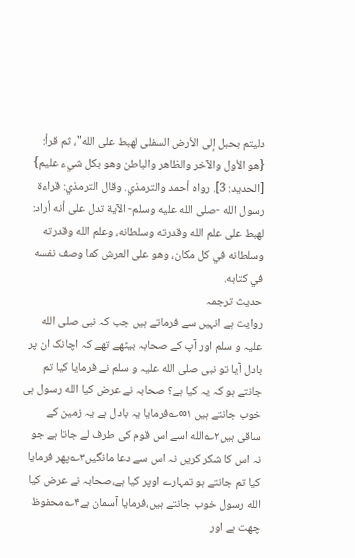دليتم بحبل إلى الأرض السفلى لهبط على الله"، ثم قرأ: {هو الأول والآخر والظاهر والباطن وهو بكل شيء عليم} [الحديد: 3]. رواه أحمد والترمذي. وقال الترمذي: قراءة رسول الله -صلى الله عليه وسلم- الآية تدل على أنه أراد: لهبط على علم الله وقدرته وسلطانه، وعلم الله وقدرته وسلطانه في كل مكان، وهو على العرش كما وصف نفسه في كتابه.
حدیث ترجمہ
روایت ہے انہیں سے فرماتے ہیں جب کہ نبی صلی الله علیہ و سلم اور آپ کے صحابہ بیٹھے تھے کہ اچانک ان پر بادل آیا تو نبی صلی الله علیہ و سلم نے فرمایا کیا تم جانتے ہو کہ یہ کیا ہے؟ صحابہ نے عرض کیا الله رسول ہی خوب جانتے ہیں ۱∞؎فرمایا یہ بادل ہے یہ زمین کے ساقی ہیں۲؎الله اسے اس قوم کی طرف لے جاتا ہے جو نہ اس کا شکر کریں نہ اس سے دعا مانگیں۳؎پھر فرمایا کیا تم جانتے ہو تمہارے اوپر کیا ہے،صحابہ نے عرض کیا الله رسول خوب جانتے ہیں،فرمایا آسمان ہے۴؎محفوظ چھت ہے اور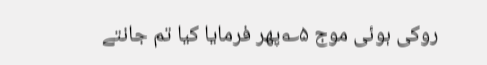روکی ہوئی موج ۵؎پھر فرمایا کیا تم جانتے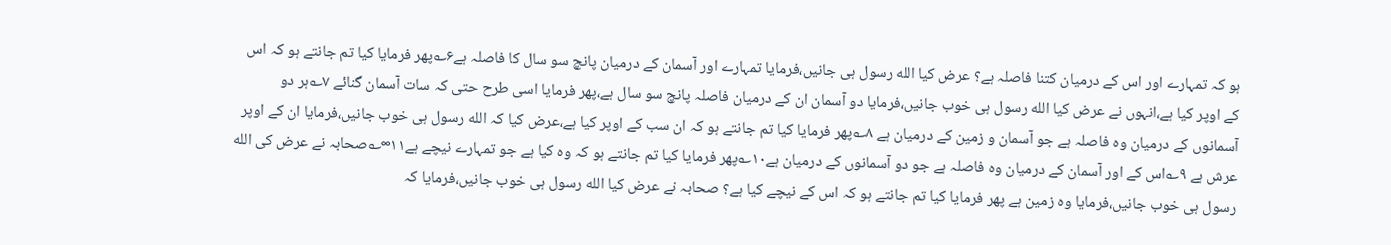ہو کہ تمہارے اور اس کے درمیان کتنا فاصلہ ہے؟ عرض کیا الله رسول ہی جانیں،فرمایا تمہارے اور آسمان کے درمیان پانچ سو سال کا فاصلہ ہے۶؎پھر فرمایا کیا تم جانتے ہو کہ اس کے اوپر کیا ہے،انہوں نے عرض کیا الله رسول ہی خوب جانیں،فرمایا دو آسمان ان کے درمیان فاصلہ پانچ سو سال ہے،پھر فرمایا اسی طرح حتی کہ سات آسمان گنائے ۷؎ہر دو آسمانوں کے درمیان وہ فاصلہ ہے جو آسمان و زمین کے درمیان ہے ۸؎پھر فرمایا کیا تم جانتے ہو کہ ان سب کے اوپر کیا ہے،عرض کیا کہ الله رسول ہی خوب جانیں،فرمایا ان کے اوپر عرش ہے ۹؎اس کے اور آسمان کے درمیان وہ فاصلہ ہے جو دو آسمانوں کے درمیان ہے۱۰؎پھر فرمایا کیا تم جانتے ہو کہ وہ کیا ہے جو تمہارے نیچے ہے۱۱∞؎صحابہ نے عرض کی الله رسول ہی خوب جانیں،فرمایا وہ زمین ہے پھر فرمایا کیا تم جانتے ہو کہ اس کے نیچے کیا ہے؟ صحابہ نے عرض کیا الله رسول ہی خوب جانیں،فرمایا کہ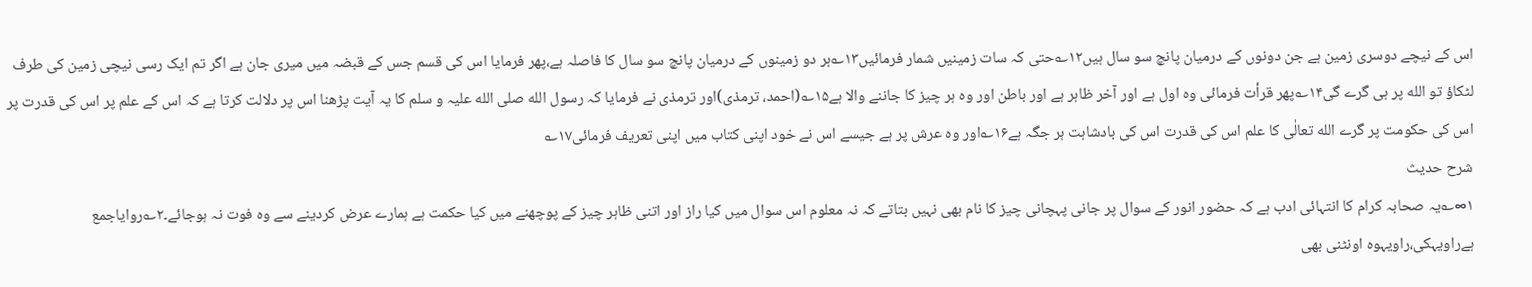اس کے نیچے دوسری زمین ہے جن دونوں کے درمیان پانچ سو سال ہیں۱۲؎حتی کہ سات زمینیں شمار فرمائیں۱۳؎ہر دو زمینوں کے درمیان پانچ سو سال کا فاصلہ ہے،پھر فرمایا اس کی قسم جس کے قبضہ میں میری جان ہے اگر تم ایک رسی نیچی زمین کی طرف لٹکاؤ تو الله پر ہی گرے گی۱۴؎پھر قرأت فرمائی وہ اول ہے اور آخر ظاہر ہے اور باطن اور وہ ہر چیز کا جاننے والا ہے۱۵؎(احمد، ترمذی)اور ترمذی نے فرمایا کہ رسول الله صلی الله علیہ و سلم کا یہ آیت پڑھنا اس پر دلالت کرتا ہے کہ اس کے علم پر اس کی قدرت پر اس کی حکومت پر گرے الله تعالٰی کا علم اس کی قدرت اس کی بادشاہت ہر جگہ ہے۱۶؎اور وہ عرش پر ہے جیسے اس نے خود اپنی کتاب میں اپنی تعریف فرمائی۱۷؎
شرح حدیث
۱∞؎یہ صحابہ کرام کا انتہائی ادب ہے کہ حضور انور کے سوال پر جانی پہچانی چیز کا نام بھی نہیں بتاتے کہ نہ معلوم اس سوال میں کیا راز اور اتنی ظاہر چیز کے پوچھنے میں کیا حکمت ہے ہمارے عرض کردینے سے وہ فوت نہ ہوجائے۔۲؎روایاجمع ہےراویہکی،راویہوہ اونٹنی بھی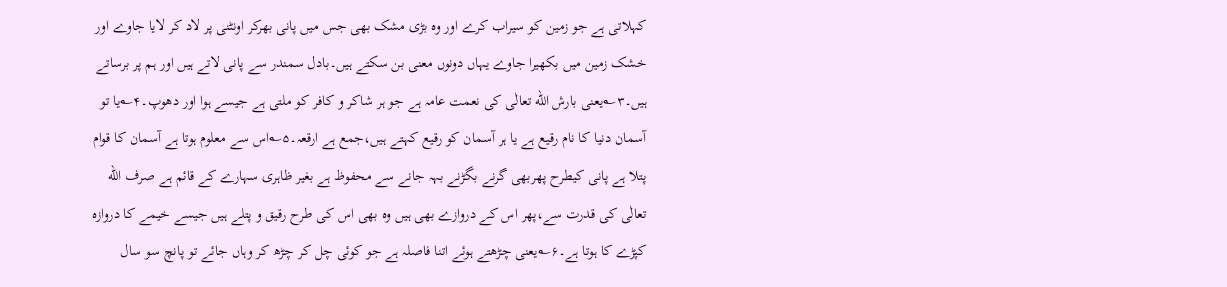کہلاتی ہے جو زمین کو سیراب کرے اور وہ بڑی مشک بھی جس میں پانی بھرکر اونٹنی پر لاد کر لایا جاوے اور خشک زمین میں بکھیرا جاوے یہاں دونوں معنی بن سکتے ہیں۔بادل سمندر سے پانی لاتے ہیں اور ہم پر برساتے ہیں۔۳؎یعنی بارش الله تعالٰی کی نعمت عامہ ہے جو ہر شاکر و کافر کو ملتی ہے جیسے ہوا اور دھوپ۔۴؎یا تو آسمان دنیا کا نام رقیع ہے یا ہر آسمان کو رقیع کہتے ہیں،جمع ہے ارقعہ۔۵؎اس سے معلوم ہوتا ہے آسمان کا قوام پتلا ہے پانی کیطرح پھربھی گرنے بگڑنے بہہ جانے سے محفوظ ہے بغیر ظاہری سہارے کے قائم ہے صرف الله تعالٰی کی قدرت سے،پھر اس کے دروازے بھی ہیں وہ بھی اس کی طرح رقیق و پتلے ہیں جیسے خیمے کا دروازہ کپڑے کا ہوتا ہے۔۶؎یعنی چڑھتے ہوئے اتنا فاصلہ ہے جو کوئی چل کر چڑھ کر وہاں جائے تو پانچ سو سال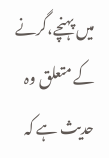میں پہنچے،گرنے کے متعلق وہ حدیث ہے کہ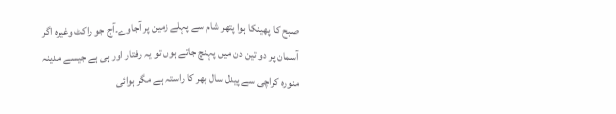صبح کا پھینکا ہوا پتھر شام سے پہلے زمین پر آجاوے۔آج جو راکٹ وغیرہ اگر آسمان پر دو تین دن میں پہنچ جاتے ہوں تو یہ رفتار اور ہی ہے جیسے مدینہ منورہ کراچی سے پیدل سال بھر کا راستہ ہے مگر ہوائی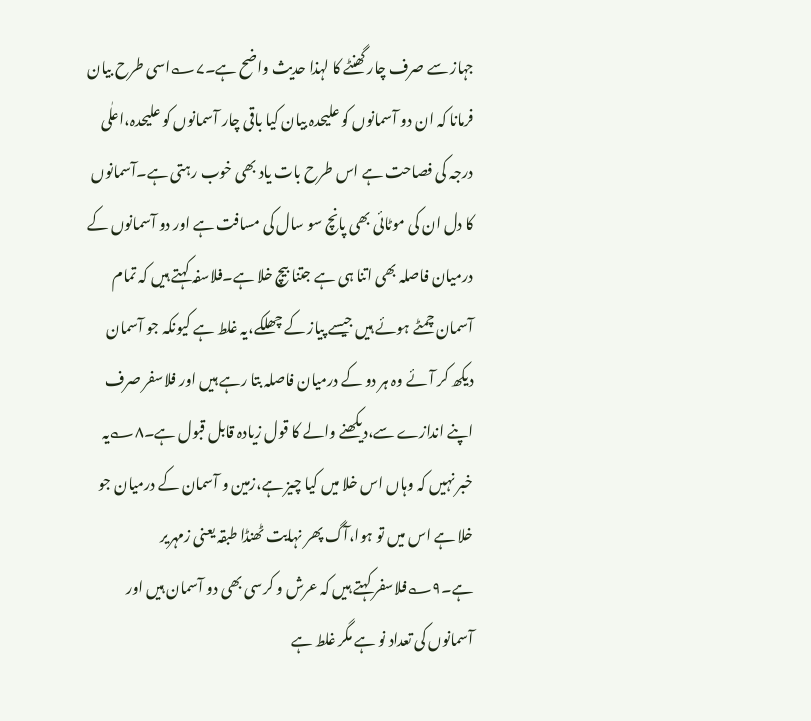جہاز سے صرف چار گھنٹے کا لہذا حدیث واضح ہے۔۷؎اسی طرح بیان فرمانا کہ ان دو آسمانوں کو علیحدہ بیان کیا باقی چار آسمانوں کو علیحدہ،اعلٰی درجہ کی فصاحت ہے اس طرح بات یاد بھی خوب رہتی ہے۔آسمانوں کا دل ان کی موٹائی بھی پانچ سو سال کی مسافت ہے اور دو آسمانوں کے درمیان فاصلہ بھی اتنا ہی ہے جتنا بیچ خلا ہے۔فلاسفہ کہتے ہیں کہ تمام آسمان چمٹے ہوئے ہیں جیسے پیاز کے چھلکے،یہ غلط ہے کیونکہ جو آسمان دیکھ کر آئے وہ ہر دو کے درمیان فاصلہ بتا رہے ہیں اور فلاسفر صرف اپنے اندازے سے،دیکھنے والے کا قول زیادہ قابل قبول ہے۔۸؎یہ خبر نہیں کہ وہاں اس خلا میں کیا چیز ہے،زمین و آسمان کے درمیان جو خلا ہے اس میں تو ہوا،آگ پھر نہایت ٹھنڈا طبقہ یعنی زمہریر ہے۔۹؎فلاسفر کہتے ہیں کہ عرش و کرسی بھی دو آسمان ہیں اور آسمانوں کی تعداد نو ہے مگر غلط ہے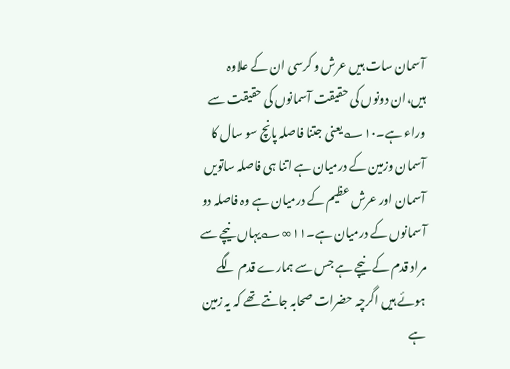آسمان سات ہیں عرش و کرسی ان کے علاوہ ہیں،ان دونوں کی حقیقت آسمانوں کی حقیقت سے وراء ہے۔۱۰؎یعنی جتنا فاصلہ پانچ سو سال کا آسمان وزمین کے درمیان ہے اتنا ہی فاصلہ ساتویں آسمان اور عرش عظیم کے درمیان ہے وہ فاصلہ دو آسمانوں کے درمیان ہے۔۱۱∞؎یہاں نیچے سے مراد قدم کے نیچے ہے جس سے ہمارے قدم لگے ہوئے ہیں اگرچہ حضرات صحابہ جانتے تھے کہ یہ زمین ہے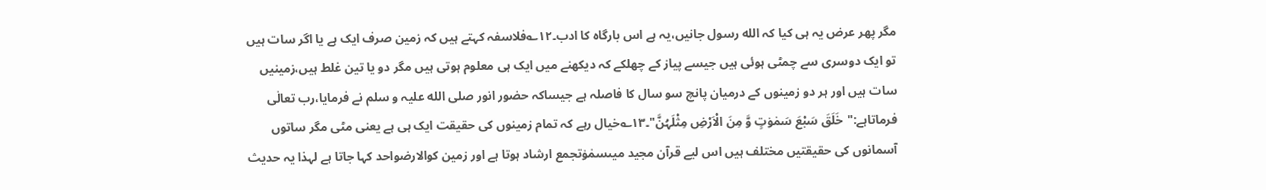مگر پھر عرض یہ ہی کیا کہ الله رسول جانیں،یہ ہے اس بارگاہ کا ادب۔۱۲؎فلاسفہ کہتے ہیں کہ زمین صرف ایک ہے یا اگر سات ہیں تو ایک دوسری سے چمٹی ہوئی ہیں جیسے پیاز کے چھلکے کہ دیکھنے میں ایک ہی معلوم ہوتی ہیں مگر دو یا تین غلط ہیں،زمینیں سات ہیں اور ہر دو زمینوں کے درمیان پانچ سو سال کا فاصلہ ہے جیساکہ حضور انور صلی الله علیہ و سلم نے فرمایا،رب تعالٰی فرماتاہے:"خَلَقَ سَبْعَ سَمٰوٰتٍ وَّ مِنَ الْاَرْضِ مِثْلَہُنَّ"۔۱۳؎خیال رہے کہ تمام زمینوں کی حقیقت ایک ہی ہے یعنی مٹی مگر ساتوں آسمانوں کی حقیقتیں مختلف ہیں اس لیے قرآن مجید میںسمٰوٰتجمع ارشاد ہوتا ہے اور زمین کوالارضواحد کہا جاتا ہے لہذا یہ حدیث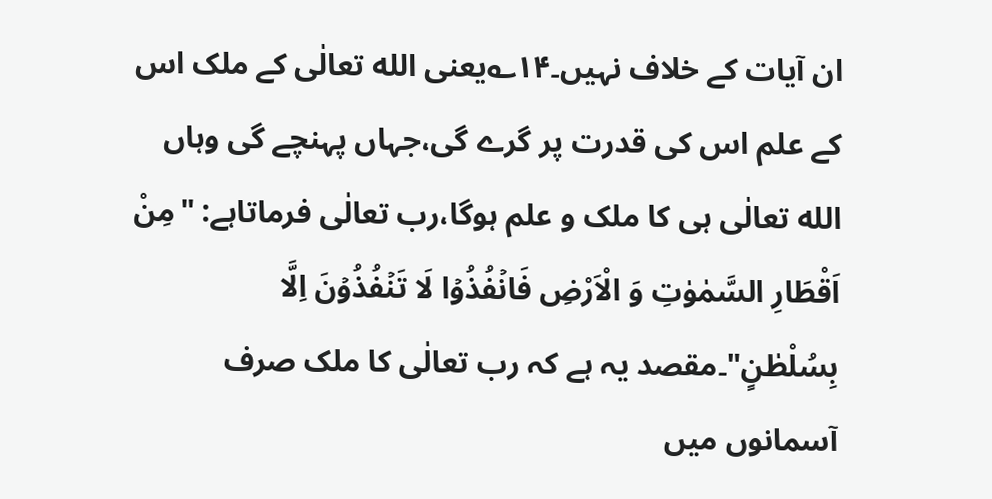ان آیات کے خلاف نہیں۔۱۴؎یعنی الله تعالٰی کے ملک اس کے علم اس کی قدرت پر گرے گی،جہاں پہنچے گی وہاں الله تعالٰی ہی کا ملک و علم ہوگا،رب تعالٰی فرماتاہے: "مِنْ اَقْطَارِ السَّمٰوٰتِ وَ الْاَرْضِ فَانۡفُذُوۡا لَا تَنۡفُذُوۡنَ اِلَّا بِسُلْطٰنٍ"۔مقصد یہ ہے کہ رب تعالٰی کا ملک صرف آسمانوں میں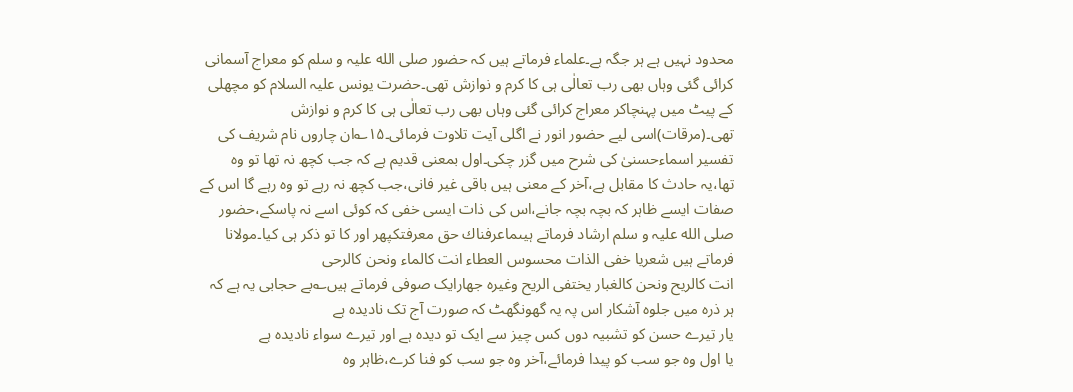محدود نہیں ہے ہر جگہ ہے۔علماء فرماتے ہیں کہ حضور صلی الله علیہ و سلم کو معراج آسمانی کرائی گئی وہاں بھی رب تعالٰی ہی کا کرم و نوازش تھی۔حضرت یونس علیہ السلام کو مچھلی کے پیٹ میں پہنچاکر معراج کرائی گئی وہاں بھی رب تعالٰی ہی کا کرم و نوازش تھی۔(مرقات)اسی لیے حضور انور نے اگلی آیت تلاوت فرمائی۔۱۵؎ان چاروں نام شریف کی تفسیر اسماءحسنیٰ کی شرح میں گزر چکی۔اول بمعنی قدیم ہے کہ جب کچھ نہ تھا تو وہ تھا،یہ حادث کا مقابل ہے،آخر کے معنی ہیں باقی غیر فانی،جب کچھ نہ رہے تو وہ رہے گا اس کے صفات ایسے ظاہر کہ بچہ بچہ جانے،اس کی ذات ایسی خفی کہ کوئی اسے نہ پاسکے،حضور صلی الله علیہ و سلم ارشاد فرماتے ہیںماعرفناك حق معرفتكپھر اور کا تو ذکر ہی کیا۔مولانا فرماتے ہیں شعریا خفی الذات محسوس العطاء انت کالماء ونحن کالرحی
انت کالریح ونحن کالغبار یختفی الریح وغیرہ جھارایک صوفی فرماتے ہیں؎بے حجابی یہ ہے کہ ہر ذرہ میں جلوہ آشکار اس پہ یہ گھونگھٹ کہ صورت آج تک نادیدہ ہے
یار تیرے حسن کو تشبیہ دوں کس چیز سے ایک تو دیدہ ہے اور تیرے سواء نادیدہ ہے
یا اول وہ جو سب کو پیدا فرمائے،آخر وہ جو سب کو فنا کرے،ظاہر وہ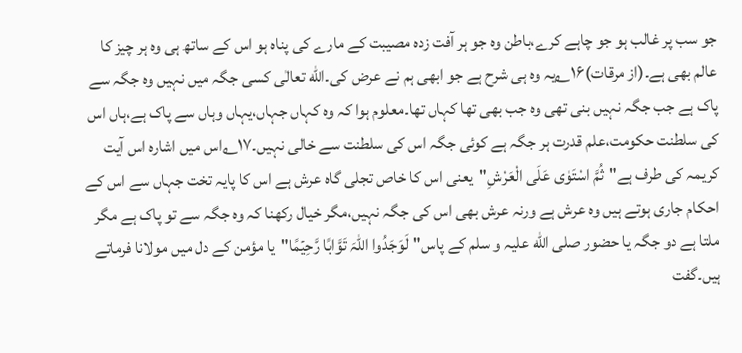جو سب پر غالب ہو جو چاہے کرے،باطن وہ جو ہر آفت زدہ مصیبت کے مارے کی پناہ ہو اس کے ساتھ ہی وہ ہر چیز کا عالم بھی ہے۔(از مرقات)۱۶؎یہ وہ ہی شرح ہے جو ابھی ہم نے عرض کی۔الله تعالٰی کسی جگہ میں نہیں وہ جگہ سے پاک ہے جب جگہ نہیں بنی تھی وہ جب بھی تھا کہاں تھا۔معلوم ہوا کہ وہ کہاں جہاں،یہاں وہاں سے پاک ہے،ہاں اس کی سلطنت حکومت،علم قدرت ہر جگہ ہے کوئی جگہ اس کی سلطنت سے خالی نہیں۔۱۷؎اس میں اشارہ اس آیت کریمہ کی طرف ہے"ثُمَّ اسْتَوٰی عَلَی الْعَرْشِ"یعنی اس کا خاص تجلی گاہ عرش ہے اس کا پایہ تخت جہاں سے اس کے احکام جاری ہوتے ہیں وہ عرش ہے ورنہ عرش بھی اس کی جگہ نہیں،مگر خیال رکھنا کہ وہ جگہ سے تو پاک ہے مگر ملتا ہے دو جگہ یا حضور صلی الله علیہ و سلم کے پاس"لَوَجَدُوا اللہَ تَوَّابًا رَّحِیۡمًا"یا مؤمن کے دل میں مولانا فرماتے ہیں۔گفت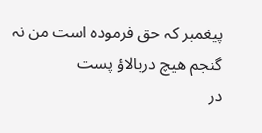پیغمبر کہ حق فرمودہ است من نہ گنجم ھیچ دربالاؤ پست
در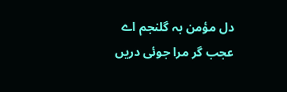دل مؤمن بہ گلنجم اے عجب گر مرا جوئی دریں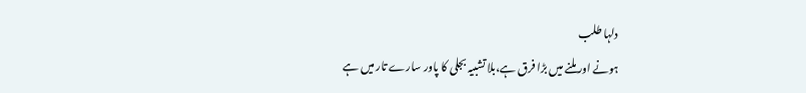دلہا طلب
ہونے اور ملنے میں بڑا فرق ہے،بلا تشبیہ بجلی کا پاور سارے تار میں ہے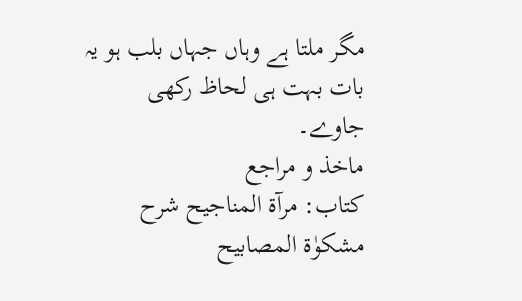مگر ملتا ہے وہاں جہاں بلب ہو یہ بات بہت ہی لحاظ رکھی جاوے۔
ماخذ و مراجع
کتاب: مرآۃ المناجیح شرح مشکوٰۃ المصابیح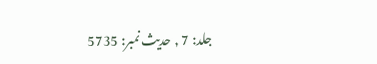جلد: 7 , حدیث نمبر: 5735